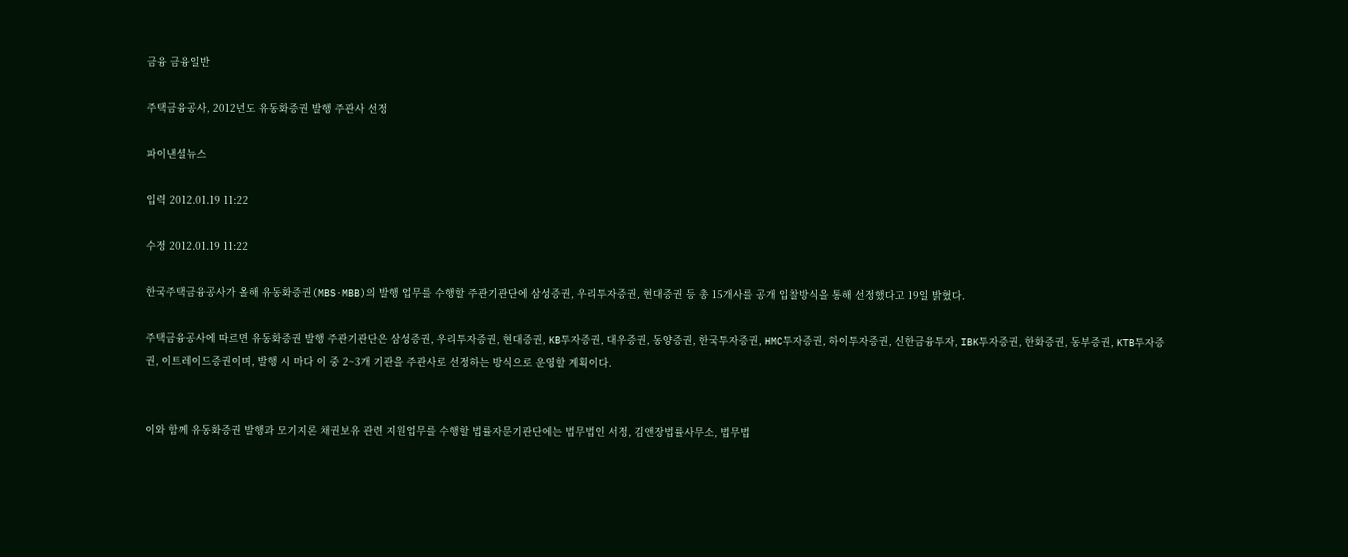금융 금융일반

주택금융공사, 2012년도 유동화증권 발행 주관사 선정

파이낸셜뉴스

입력 2012.01.19 11:22

수정 2012.01.19 11:22

한국주택금융공사가 올해 유동화증권(MBS·MBB)의 발행 업무를 수행할 주관기관단에 삼성증권, 우리투자증권, 현대증권 등 총 15개사를 공개 입찰방식을 통해 선정했다고 19일 밝혔다.

주택금융공사에 따르면 유동화증권 발행 주관기관단은 삼성증권, 우리투자증권, 현대증권, KB투자증권, 대우증권, 동양증권, 한국투자증권, HMC투자증권, 하이투자증권, 신한금융투자, IBK투자증권, 한화증권, 동부증권, KTB투자증권, 이트레이드증권이며, 발행 시 마다 이 중 2~3개 기관을 주관사로 선정하는 방식으로 운영할 계획이다.


이와 함께 유동화증권 발행과 모기지론 채권보유 관련 지원업무를 수행할 법률자문기관단에는 법무법인 서정, 김앤장법률사무소, 법무법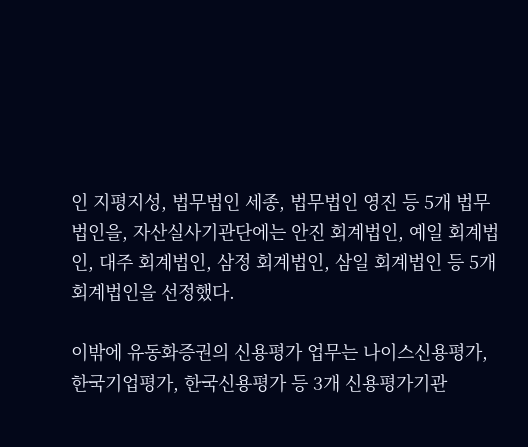인 지평지성, 법무법인 세종, 법무법인 영진 등 5개 법무법인을, 자산실사기관단에는 안진 회계법인, 예일 회계법인, 대주 회계법인, 삼정 회계법인, 삼일 회계법인 등 5개 회계법인을 선정했다.

이밖에 유동화증권의 신용평가 업무는 나이스신용평가, 한국기업평가, 한국신용평가 등 3개 신용평가기관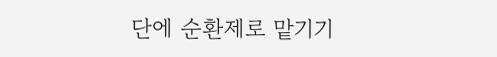단에 순환제로 맡기기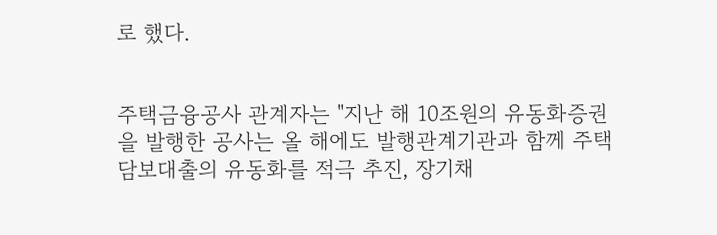로 했다.


주택금융공사 관계자는 "지난 해 10조원의 유동화증권을 발행한 공사는 올 해에도 발행관계기관과 함께 주택담보대출의 유동화를 적극 추진, 장기채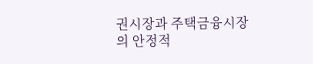권시장과 주택금융시장의 안정적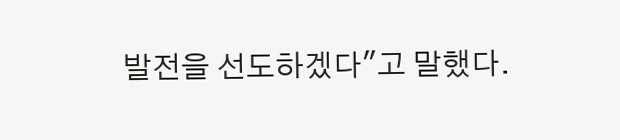발전을 선도하겠다"고 말했다.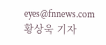eyes@fnnews.com 황상욱 기자